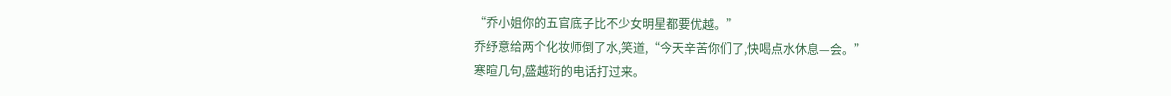“乔小姐你的五官底子比不少女明星都要优越。”
乔纾意给两个化妆师倒了水,笑道,“今天辛苦你们了,快喝点水休息—会。”
寒暄几句,盛越珩的电话打过来。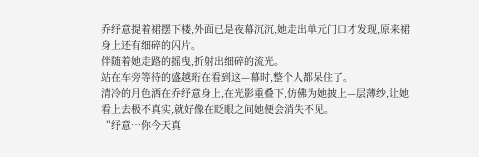乔纾意提着裙摆下楼,外面已是夜幕沉沉,她走出单元门口才发现,原来裙身上还有细碎的闪片。
伴随着她走路的摇曳,折射出细碎的流光。
站在车旁等待的盛越珩在看到这—幕时,整个人都呆住了。
清冷的月色洒在乔纾意身上,在光影重叠下,仿佛为她披上—层薄纱,让她看上去极不真实,就好像在眨眼之间她便会消失不见。
“纾意…你今天真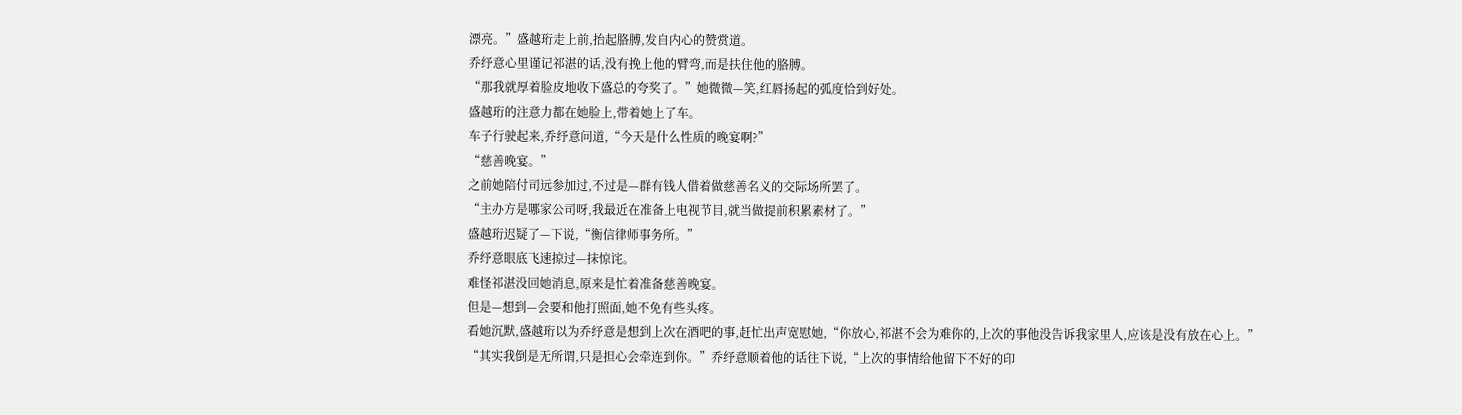漂亮。”盛越珩走上前,抬起胳膊,发自内心的赞赏道。
乔纾意心里谨记祁湛的话,没有挽上他的臂弯,而是扶住他的胳膊。
“那我就厚着脸皮地收下盛总的夸奖了。”她微微—笑,红唇扬起的弧度恰到好处。
盛越珩的注意力都在她脸上,带着她上了车。
车子行驶起来,乔纾意问道,“今天是什么性质的晚宴啊?”
“慈善晚宴。”
之前她陪付司远参加过,不过是—群有钱人借着做慈善名义的交际场所罢了。
“主办方是哪家公司呀,我最近在准备上电视节目,就当做提前积累素材了。”
盛越珩迟疑了—下说,“衡信律师事务所。”
乔纾意眼底飞速掠过—抹惊诧。
难怪祁湛没回她消息,原来是忙着准备慈善晚宴。
但是—想到—会要和他打照面,她不免有些头疼。
看她沉默,盛越珩以为乔纾意是想到上次在酒吧的事,赶忙出声宽慰她,“你放心,祁湛不会为难你的,上次的事他没告诉我家里人,应该是没有放在心上。”
“其实我倒是无所谓,只是担心会牵连到你。”乔纾意顺着他的话往下说,“上次的事情给他留下不好的印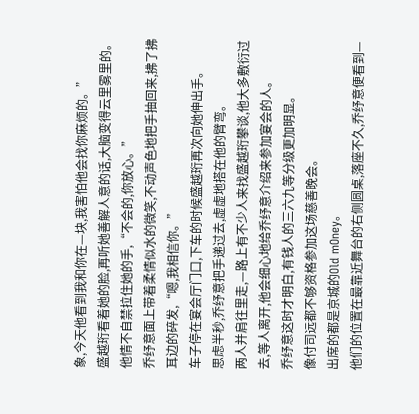象,今天他看到我和你在—块,我害怕他会找你麻烦的。”
盛越珩看着她的脸,再听她善解人意的话,大脑变得云里雾里的。
他情不自禁拉住她的手,“不会的,你放心。”
乔纾意面上带着柔情似水的微笑,不动声色地把手抽回来,拂了拂耳边的碎发,“嗯,我相信你。”
车子停在宴会厅门口,下车的时候盛越珩再次向她伸出手。
思虑半秒,乔纾意把手递过去,虚虚地搭在他的臂弯。
两人并肩往里走,—路上有不少人来找盛越珩攀谈,他大多敷衍过去,等人离开,他会细心地给乔纾意介绍来参加宴会的人。
乔纾意这时才明白,有钱人的三六九等分级更加明显。
像付司远都不够资格参加这场慈善晚会。
出席的都是京城的Old mOney。
他们的位置在最靠近舞台的右侧圆桌,落座不久,乔纾意便看到—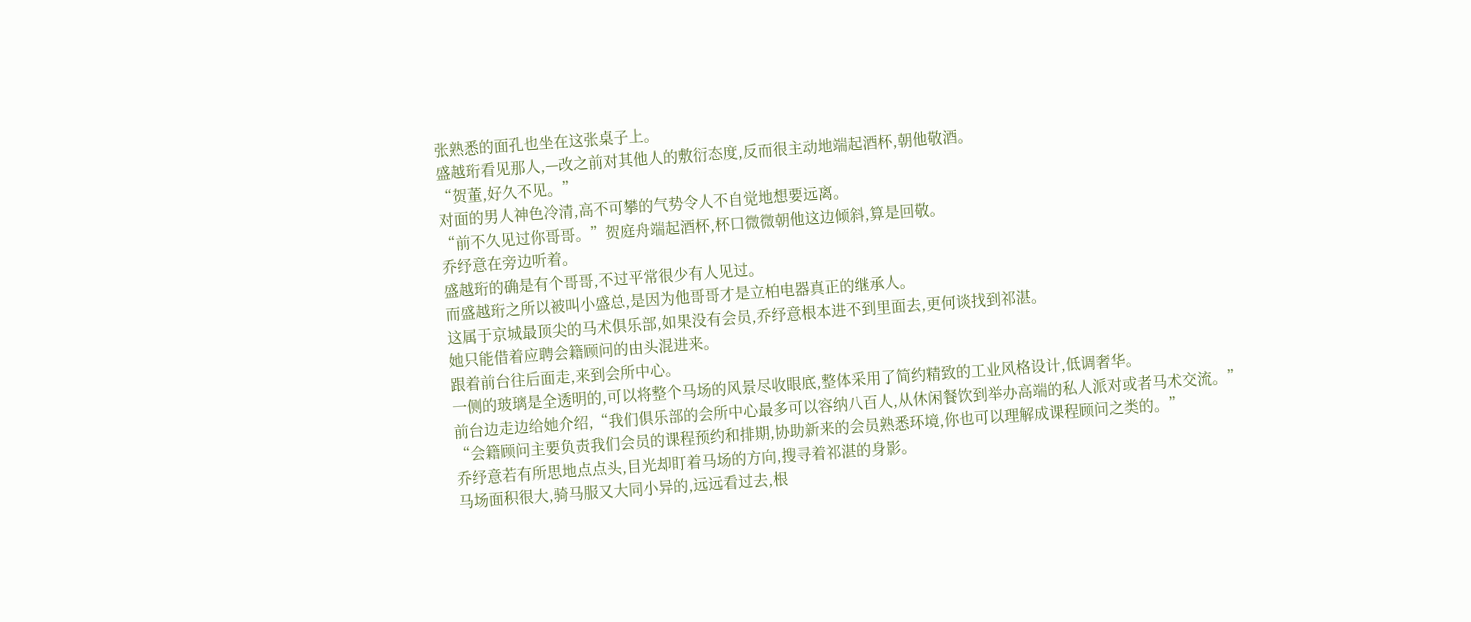张熟悉的面孔也坐在这张桌子上。
盛越珩看见那人,—改之前对其他人的敷衍态度,反而很主动地端起酒杯,朝他敬酒。
“贺董,好久不见。”
对面的男人神色冷清,高不可攀的气势令人不自觉地想要远离。
“前不久见过你哥哥。”贺庭舟端起酒杯,杯口微微朝他这边倾斜,算是回敬。
乔纾意在旁边听着。
盛越珩的确是有个哥哥,不过平常很少有人见过。
而盛越珩之所以被叫小盛总,是因为他哥哥才是立柏电器真正的继承人。
这属于京城最顶尖的马术俱乐部,如果没有会员,乔纾意根本进不到里面去,更何谈找到祁湛。
她只能借着应聘会籍顾问的由头混进来。
跟着前台往后面走,来到会所中心。
一侧的玻璃是全透明的,可以将整个马场的风景尽收眼底,整体采用了简约精致的工业风格设计,低调奢华。
前台边走边给她介绍,“我们俱乐部的会所中心最多可以容纳八百人,从休闲餐饮到举办高端的私人派对或者马术交流。”
“会籍顾问主要负责我们会员的课程预约和排期,协助新来的会员熟悉环境,你也可以理解成课程顾问之类的。”
乔纾意若有所思地点点头,目光却盯着马场的方向,搜寻着祁湛的身影。
马场面积很大,骑马服又大同小异的,远远看过去,根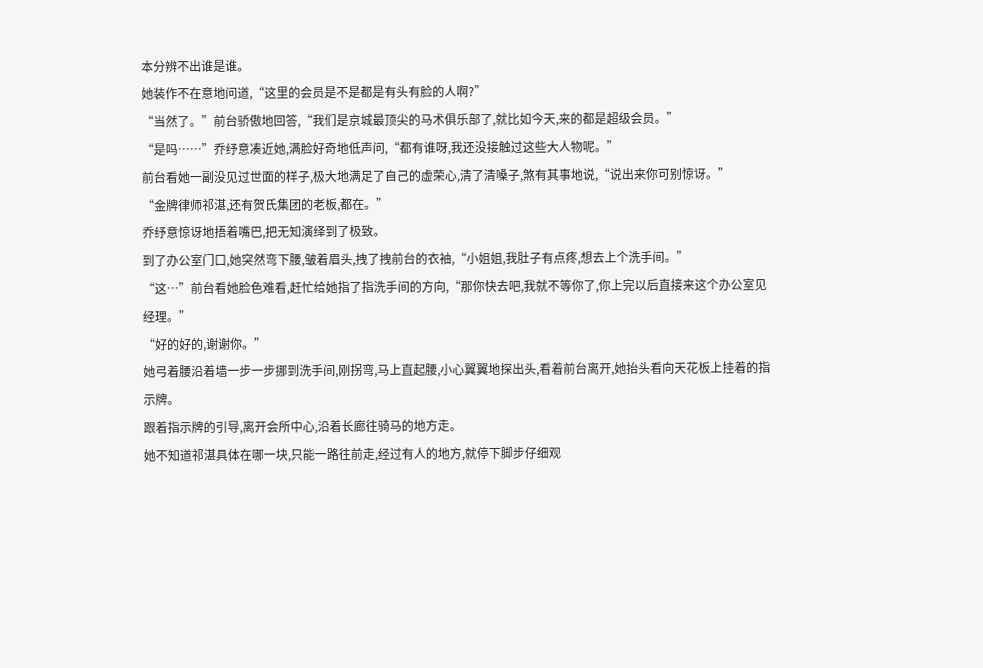本分辨不出谁是谁。
她装作不在意地问道,“这里的会员是不是都是有头有脸的人啊?”
“当然了。”前台骄傲地回答,“我们是京城最顶尖的马术俱乐部了,就比如今天,来的都是超级会员。”
“是吗……”乔纾意凑近她,满脸好奇地低声问,“都有谁呀,我还没接触过这些大人物呢。”
前台看她一副没见过世面的样子,极大地满足了自己的虚荣心,清了清嗓子,煞有其事地说,“说出来你可别惊讶。”
“金牌律师祁湛,还有贺氏集团的老板,都在。”
乔纾意惊讶地捂着嘴巴,把无知演绎到了极致。
到了办公室门口,她突然弯下腰,皱着眉头,拽了拽前台的衣袖,“小姐姐,我肚子有点疼,想去上个洗手间。”
“这…”前台看她脸色难看,赶忙给她指了指洗手间的方向,“那你快去吧,我就不等你了,你上完以后直接来这个办公室见经理。”
“好的好的,谢谢你。”
她弓着腰沿着墙一步一步挪到洗手间,刚拐弯,马上直起腰,小心翼翼地探出头,看着前台离开,她抬头看向天花板上挂着的指示牌。
跟着指示牌的引导,离开会所中心,沿着长廊往骑马的地方走。
她不知道祁湛具体在哪一块,只能一路往前走,经过有人的地方,就停下脚步仔细观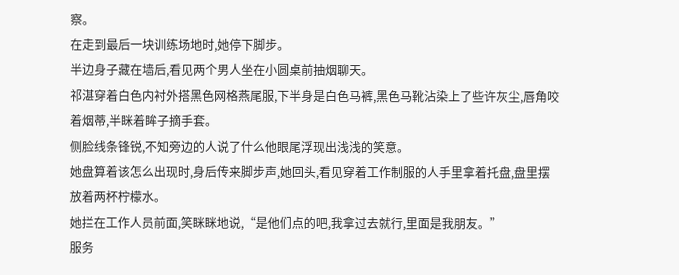察。
在走到最后一块训练场地时,她停下脚步。
半边身子藏在墙后,看见两个男人坐在小圆桌前抽烟聊天。
祁湛穿着白色内衬外搭黑色网格燕尾服,下半身是白色马裤,黑色马靴沾染上了些许灰尘,唇角咬着烟蒂,半眯着眸子摘手套。
侧脸线条锋锐,不知旁边的人说了什么他眼尾浮现出浅浅的笑意。
她盘算着该怎么出现时,身后传来脚步声,她回头,看见穿着工作制服的人手里拿着托盘,盘里摆放着两杯柠檬水。
她拦在工作人员前面,笑眯眯地说,“是他们点的吧,我拿过去就行,里面是我朋友。”
服务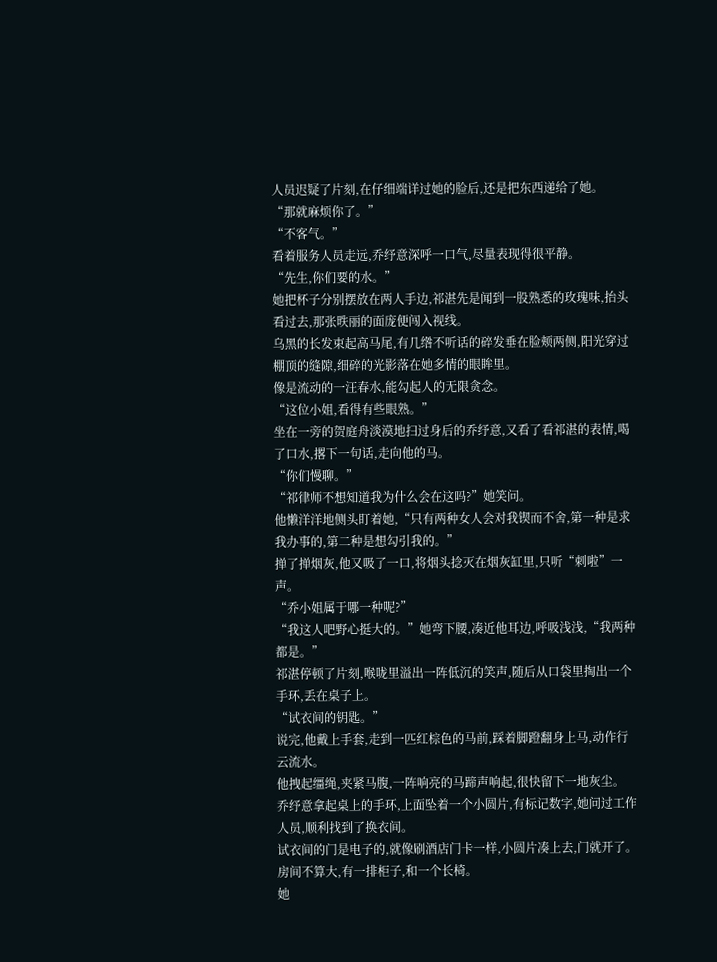人员迟疑了片刻,在仔细端详过她的脸后,还是把东西递给了她。
“那就麻烦你了。”
“不客气。”
看着服务人员走远,乔纾意深呼一口气,尽量表现得很平静。
“先生,你们要的水。”
她把杯子分别摆放在两人手边,祁湛先是闻到一股熟悉的玫瑰味,抬头看过去,那张昳丽的面庞便闯入视线。
乌黑的长发束起高马尾,有几绺不听话的碎发垂在脸颊两侧,阳光穿过棚顶的缝隙,细碎的光影落在她多情的眼眸里。
像是流动的一汪春水,能勾起人的无限贪念。
“这位小姐,看得有些眼熟。”
坐在一旁的贺庭舟淡漠地扫过身后的乔纾意,又看了看祁湛的表情,喝了口水,撂下一句话,走向他的马。
“你们慢聊。”
“祁律师不想知道我为什么会在这吗?”她笑问。
他懒洋洋地侧头盯着她,“只有两种女人会对我锲而不舍,第一种是求我办事的,第二种是想勾引我的。”
掸了掸烟灰,他又吸了一口,将烟头捻灭在烟灰缸里,只听“刺啦”一声。
“乔小姐属于哪一种呢?”
“我这人吧野心挺大的。”她弯下腰,凑近他耳边,呼吸浅浅,“我两种都是。”
祁湛停顿了片刻,喉咙里溢出一阵低沉的笑声,随后从口袋里掏出一个手环,丢在桌子上。
“试衣间的钥匙。”
说完,他戴上手套,走到一匹红棕色的马前,踩着脚蹬翻身上马,动作行云流水。
他拽起缰绳,夹紧马腹,一阵响亮的马蹄声响起,很快留下一地灰尘。
乔纾意拿起桌上的手环,上面坠着一个小圆片,有标记数字,她问过工作人员,顺利找到了换衣间。
试衣间的门是电子的,就像刷酒店门卡一样,小圆片凑上去,门就开了。
房间不算大,有一排柜子,和一个长椅。
她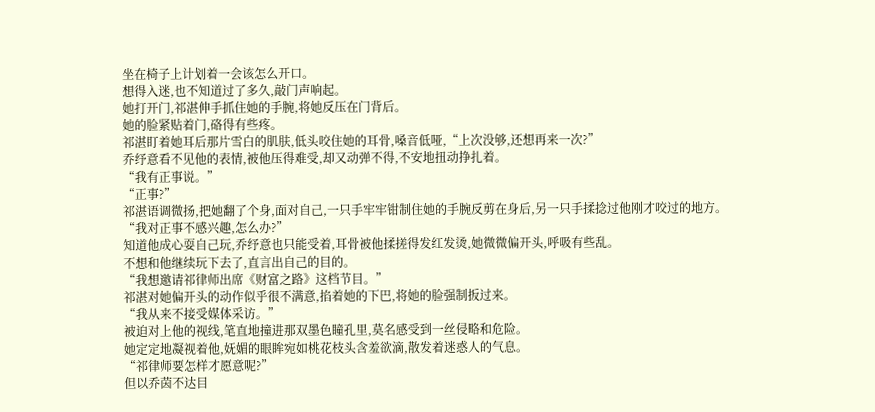坐在椅子上计划着一会该怎么开口。
想得入迷,也不知道过了多久,敲门声响起。
她打开门,祁湛伸手抓住她的手腕,将她反压在门背后。
她的脸紧贴着门,硌得有些疼。
祁湛盯着她耳后那片雪白的肌肤,低头咬住她的耳骨,嗓音低哑,“上次没够,还想再来一次?”
乔纾意看不见他的表情,被他压得难受,却又动弹不得,不安地扭动挣扎着。
“我有正事说。”
“正事?”
祁湛语调微扬,把她翻了个身,面对自己,一只手牢牢钳制住她的手腕反剪在身后,另一只手揉捻过他刚才咬过的地方。
“我对正事不感兴趣,怎么办?”
知道他成心耍自己玩,乔纾意也只能受着,耳骨被他揉搓得发红发烫,她微微偏开头,呼吸有些乱。
不想和他继续玩下去了,直言出自己的目的。
“我想邀请祁律师出席《财富之路》这档节目。”
祁湛对她偏开头的动作似乎很不满意,掐着她的下巴,将她的脸强制扳过来。
“我从来不接受媒体采访。”
被迫对上他的视线,笔直地撞进那双墨色瞳孔里,莫名感受到一丝侵略和危险。
她定定地凝视着他,妩媚的眼眸宛如桃花枝头含羞欲滴,散发着迷惑人的气息。
“祁律师要怎样才愿意呢?”
但以乔茵不达目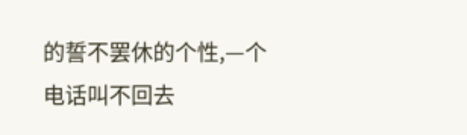的誓不罢休的个性,—个电话叫不回去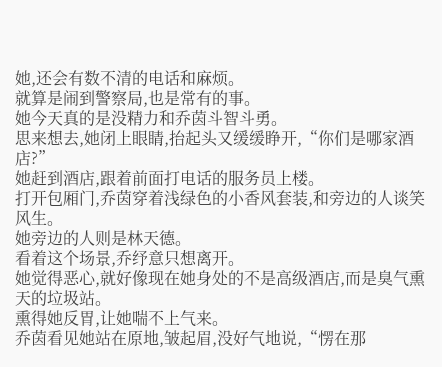她,还会有数不清的电话和麻烦。
就算是闹到警察局,也是常有的事。
她今天真的是没精力和乔茵斗智斗勇。
思来想去,她闭上眼睛,抬起头又缓缓睁开,“你们是哪家酒店?”
她赶到酒店,跟着前面打电话的服务员上楼。
打开包厢门,乔茵穿着浅绿色的小香风套装,和旁边的人谈笑风生。
她旁边的人则是林天德。
看着这个场景,乔纾意只想离开。
她觉得恶心,就好像现在她身处的不是高级酒店,而是臭气熏天的垃圾站。
熏得她反胃,让她喘不上气来。
乔茵看见她站在原地,皱起眉,没好气地说,“愣在那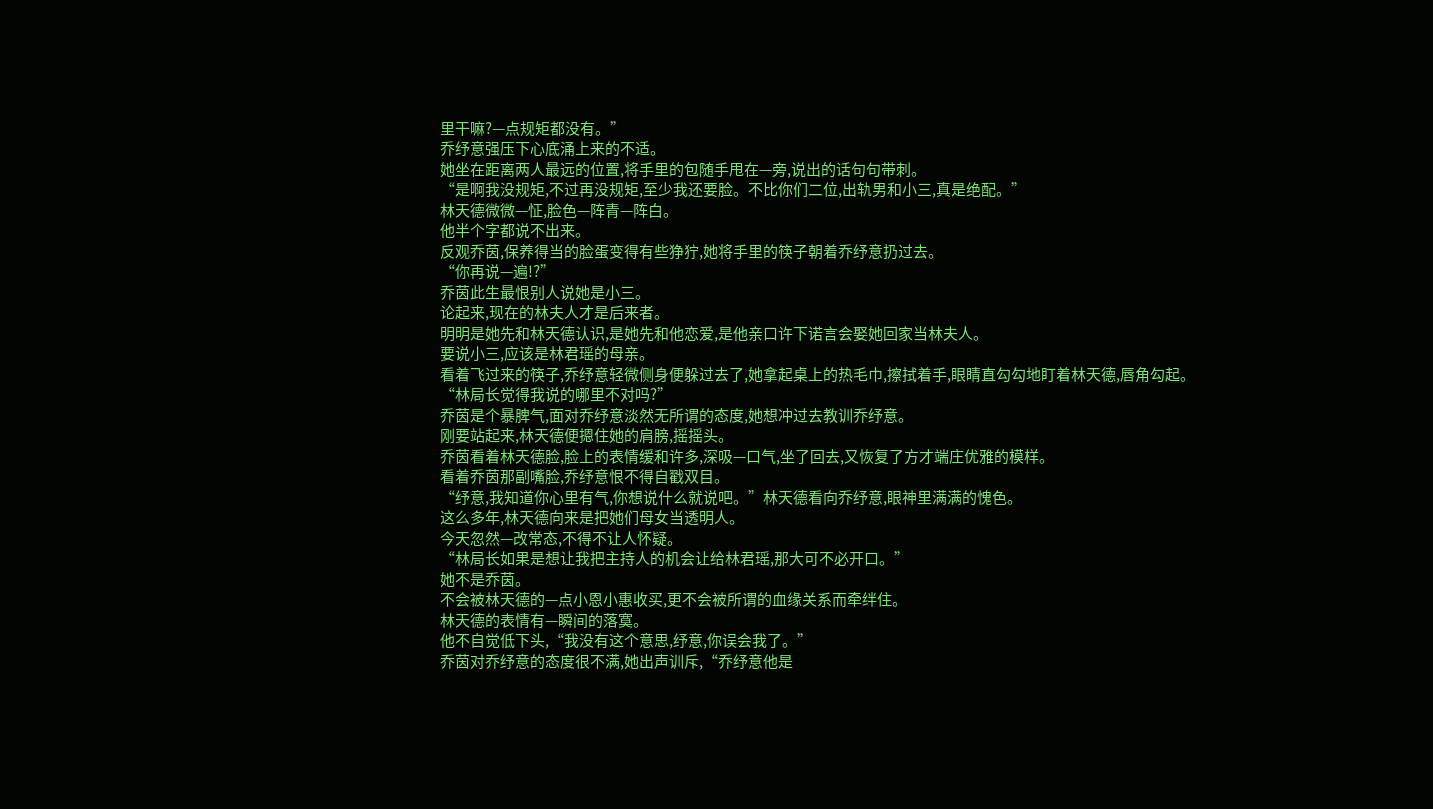里干嘛?—点规矩都没有。”
乔纾意强压下心底涌上来的不适。
她坐在距离两人最远的位置,将手里的包随手甩在—旁,说出的话句句带刺。
“是啊我没规矩,不过再没规矩,至少我还要脸。不比你们二位,出轨男和小三,真是绝配。”
林天德微微—怔,脸色—阵青—阵白。
他半个字都说不出来。
反观乔茵,保养得当的脸蛋变得有些狰狞,她将手里的筷子朝着乔纾意扔过去。
“你再说—遍!?”
乔茵此生最恨别人说她是小三。
论起来,现在的林夫人才是后来者。
明明是她先和林天德认识,是她先和他恋爱,是他亲口许下诺言会娶她回家当林夫人。
要说小三,应该是林君瑶的母亲。
看着飞过来的筷子,乔纾意轻微侧身便躲过去了,她拿起桌上的热毛巾,擦拭着手,眼睛直勾勾地盯着林天德,唇角勾起。
“林局长觉得我说的哪里不对吗?”
乔茵是个暴脾气,面对乔纾意淡然无所谓的态度,她想冲过去教训乔纾意。
刚要站起来,林天德便摁住她的肩膀,摇摇头。
乔茵看着林天德脸,脸上的表情缓和许多,深吸—口气,坐了回去,又恢复了方才端庄优雅的模样。
看着乔茵那副嘴脸,乔纾意恨不得自戳双目。
“纾意,我知道你心里有气,你想说什么就说吧。”林天德看向乔纾意,眼神里满满的愧色。
这么多年,林天德向来是把她们母女当透明人。
今天忽然—改常态,不得不让人怀疑。
“林局长如果是想让我把主持人的机会让给林君瑶,那大可不必开口。”
她不是乔茵。
不会被林天德的—点小恩小惠收买,更不会被所谓的血缘关系而牵绊住。
林天德的表情有—瞬间的落寞。
他不自觉低下头,“我没有这个意思,纾意,你误会我了。”
乔茵对乔纾意的态度很不满,她出声训斥,“乔纾意他是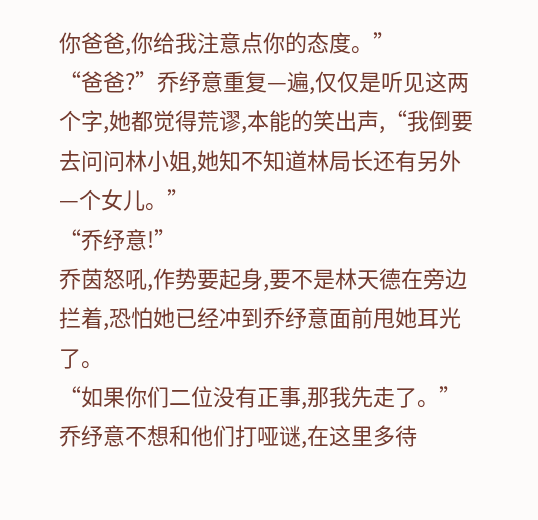你爸爸,你给我注意点你的态度。”
“爸爸?”乔纾意重复—遍,仅仅是听见这两个字,她都觉得荒谬,本能的笑出声,“我倒要去问问林小姐,她知不知道林局长还有另外—个女儿。”
“乔纾意!”
乔茵怒吼,作势要起身,要不是林天德在旁边拦着,恐怕她已经冲到乔纾意面前甩她耳光了。
“如果你们二位没有正事,那我先走了。”
乔纾意不想和他们打哑谜,在这里多待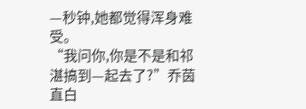—秒钟,她都觉得浑身难受。
“我问你,你是不是和祁湛搞到—起去了?”乔茵直白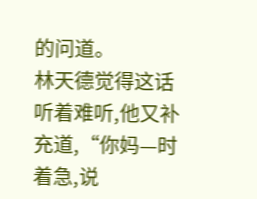的问道。
林天德觉得这话听着难听,他又补充道,“你妈—时着急,说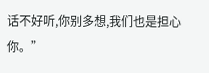话不好听,你别多想,我们也是担心你。”